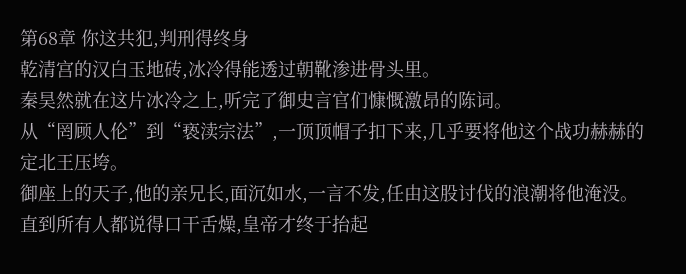第68章 你这共犯,判刑得终身
乾清宫的汉白玉地砖,冰冷得能透过朝靴渗进骨头里。
秦昊然就在这片冰冷之上,听完了御史言官们慷慨激昂的陈词。
从“罔顾人伦”到“亵渎宗法”,一顶顶帽子扣下来,几乎要将他这个战功赫赫的定北王压垮。
御座上的天子,他的亲兄长,面沉如水,一言不发,任由这股讨伐的浪潮将他淹没。
直到所有人都说得口干舌燥,皇帝才终于抬起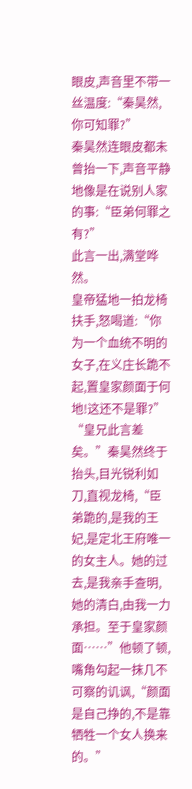眼皮,声音里不带一丝温度:“秦昊然,你可知罪?”
秦昊然连眼皮都未曾抬一下,声音平静地像是在说别人家的事:“臣弟何罪之有?”
此言一出,满堂哗然。
皇帝猛地一拍龙椅扶手,怒喝道:“你为一个血统不明的女子,在义庄长跪不起,置皇家颜面于何地!这还不是罪?”
“皇兄此言差矣。”秦昊然终于抬头,目光锐利如刀,直视龙椅,“臣弟跪的,是我的王妃,是定北王府唯一的女主人。她的过去,是我亲手查明,她的清白,由我一力承担。至于皇家颜面……”他顿了顿,嘴角勾起一抹几不可察的讥讽,“颜面是自己挣的,不是靠牺牲一个女人换来的。”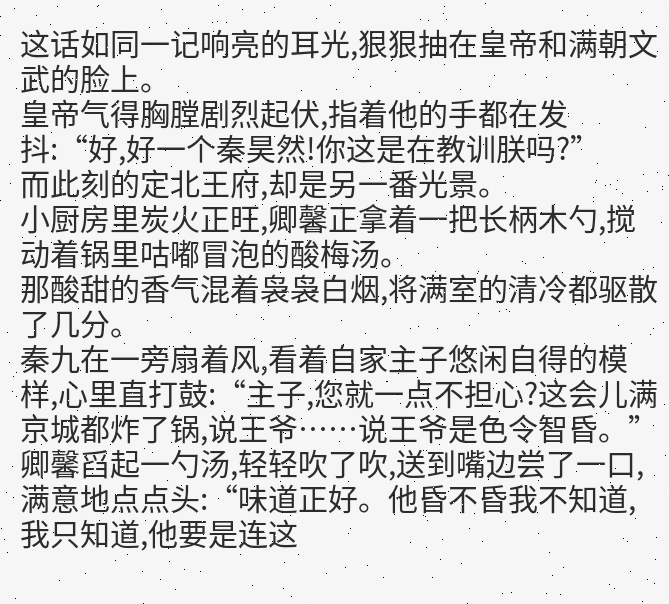这话如同一记响亮的耳光,狠狠抽在皇帝和满朝文武的脸上。
皇帝气得胸膛剧烈起伏,指着他的手都在发抖:“好,好一个秦昊然!你这是在教训朕吗?”
而此刻的定北王府,却是另一番光景。
小厨房里炭火正旺,卿馨正拿着一把长柄木勺,搅动着锅里咕嘟冒泡的酸梅汤。
那酸甜的香气混着袅袅白烟,将满室的清冷都驱散了几分。
秦九在一旁扇着风,看着自家主子悠闲自得的模样,心里直打鼓:“主子,您就一点不担心?这会儿满京城都炸了锅,说王爷……说王爷是色令智昏。”
卿馨舀起一勺汤,轻轻吹了吹,送到嘴边尝了一口,满意地点点头:“味道正好。他昏不昏我不知道,我只知道,他要是连这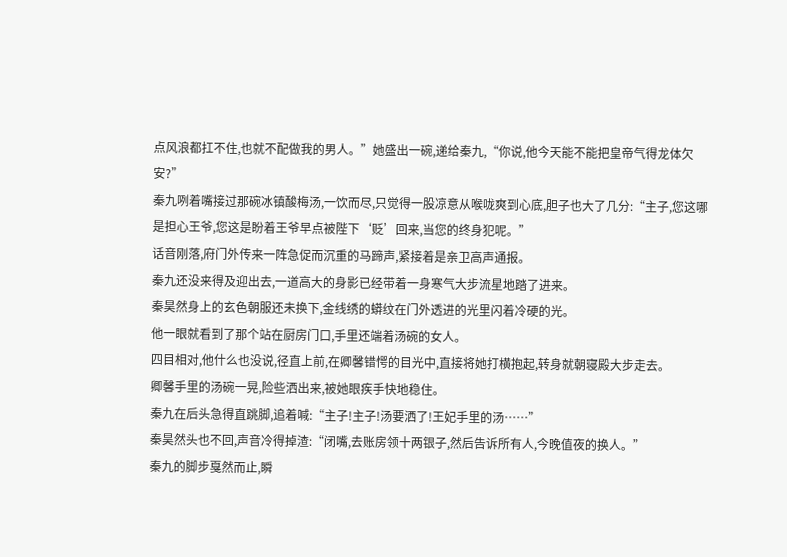点风浪都扛不住,也就不配做我的男人。”她盛出一碗,递给秦九,“你说,他今天能不能把皇帝气得龙体欠安?”
秦九咧着嘴接过那碗冰镇酸梅汤,一饮而尽,只觉得一股凉意从喉咙爽到心底,胆子也大了几分:“主子,您这哪是担心王爷,您这是盼着王爷早点被陛下‘贬’回来,当您的终身犯呢。”
话音刚落,府门外传来一阵急促而沉重的马蹄声,紧接着是亲卫高声通报。
秦九还没来得及迎出去,一道高大的身影已经带着一身寒气大步流星地踏了进来。
秦昊然身上的玄色朝服还未换下,金线绣的蟒纹在门外透进的光里闪着冷硬的光。
他一眼就看到了那个站在厨房门口,手里还端着汤碗的女人。
四目相对,他什么也没说,径直上前,在卿馨错愕的目光中,直接将她打横抱起,转身就朝寝殿大步走去。
卿馨手里的汤碗一晃,险些洒出来,被她眼疾手快地稳住。
秦九在后头急得直跳脚,追着喊:“主子!主子!汤要洒了!王妃手里的汤……”
秦昊然头也不回,声音冷得掉渣:“闭嘴,去账房领十两银子,然后告诉所有人,今晚值夜的换人。”
秦九的脚步戛然而止,瞬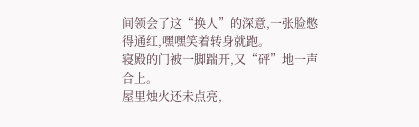间领会了这“换人”的深意,一张脸憋得通红,嘿嘿笑着转身就跑。
寝殿的门被一脚踹开,又“砰”地一声合上。
屋里烛火还未点亮,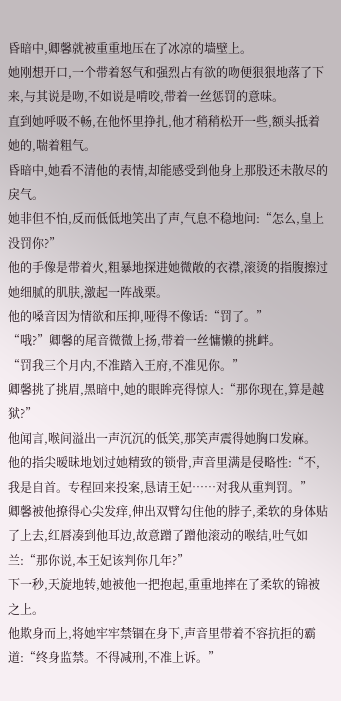昏暗中,卿馨就被重重地压在了冰凉的墙壁上。
她刚想开口,一个带着怒气和强烈占有欲的吻便狠狠地落了下来,与其说是吻,不如说是啃咬,带着一丝惩罚的意味。
直到她呼吸不畅,在他怀里挣扎,他才稍稍松开一些,额头抵着她的,喘着粗气。
昏暗中,她看不清他的表情,却能感受到他身上那股还未散尽的戾气。
她非但不怕,反而低低地笑出了声,气息不稳地问:“怎么,皇上没罚你?”
他的手像是带着火,粗暴地探进她微敞的衣襟,滚烫的指腹擦过她细腻的肌肤,激起一阵战栗。
他的嗓音因为情欲和压抑,哑得不像话:“罚了。”
“哦?”卿馨的尾音微微上扬,带着一丝慵懒的挑衅。
“罚我三个月内,不准踏入王府,不准见你。”
卿馨挑了挑眉,黑暗中,她的眼眸亮得惊人:“那你现在,算是越狱?”
他闻言,喉间溢出一声沉沉的低笑,那笑声震得她胸口发麻。
他的指尖暧昧地划过她精致的锁骨,声音里满是侵略性:“不,我是自首。专程回来投案,恳请王妃……对我从重判罚。”
卿馨被他撩得心尖发痒,伸出双臂勾住他的脖子,柔软的身体贴了上去,红唇凑到他耳边,故意蹭了蹭他滚动的喉结,吐气如兰:“那你说,本王妃该判你几年?”
下一秒,天旋地转,她被他一把抱起,重重地摔在了柔软的锦被之上。
他欺身而上,将她牢牢禁锢在身下,声音里带着不容抗拒的霸道:“终身监禁。不得减刑,不准上诉。”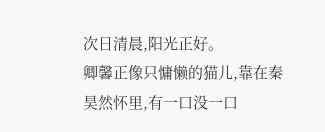次日清晨,阳光正好。
卿馨正像只慵懒的猫儿,靠在秦昊然怀里,有一口没一口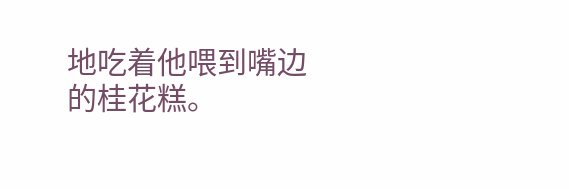地吃着他喂到嘴边的桂花糕。